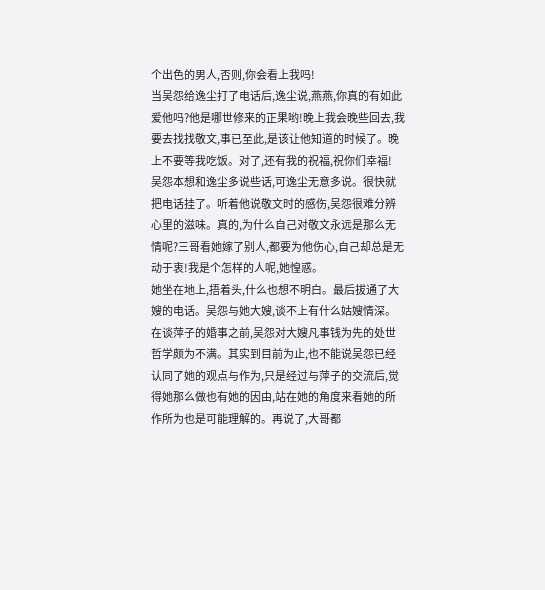个出色的男人,否则,你会看上我吗!
当吴怨给逸尘打了电话后,逸尘说,燕燕,你真的有如此爱他吗?他是哪世修来的正果哟!晚上我会晚些回去,我要去找找敬文,事已至此,是该让他知道的时候了。晚上不要等我吃饭。对了,还有我的祝福,祝你们幸福!
吴怨本想和逸尘多说些话,可逸尘无意多说。很快就把电话挂了。听着他说敬文时的感伤,吴怨很难分辨心里的滋味。真的,为什么自己对敬文永远是那么无情呢?三哥看她嫁了别人,都要为他伤心,自己却总是无动于衷!我是个怎样的人呢,她惶惑。
她坐在地上,捂着头,什么也想不明白。最后拔通了大嫂的电话。吴怨与她大嫂,谈不上有什么姑嫂情深。在谈萍子的婚事之前,吴怨对大嫂凡事钱为先的处世哲学颇为不满。其实到目前为止,也不能说吴怨已经认同了她的观点与作为,只是经过与萍子的交流后,觉得她那么做也有她的因由,站在她的角度来看她的所作所为也是可能理解的。再说了,大哥都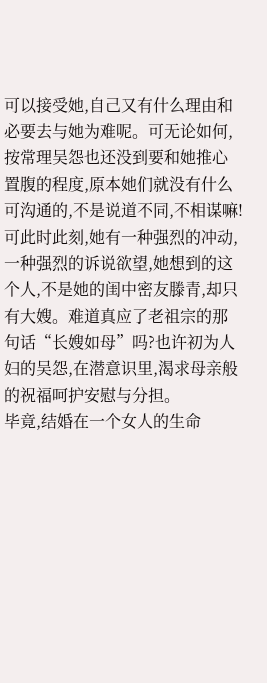可以接受她,自己又有什么理由和必要去与她为难呢。可无论如何,按常理吴怨也还没到要和她推心置腹的程度,原本她们就没有什么可沟通的,不是说道不同,不相谋嘛!可此时此刻,她有一种强烈的冲动,一种强烈的诉说欲望,她想到的这个人,不是她的闺中密友滕青,却只有大嫂。难道真应了老祖宗的那句话“长嫂如母”吗?也许初为人妇的吴怨,在潜意识里,渴求母亲般的祝福呵护安慰与分担。
毕竟,结婚在一个女人的生命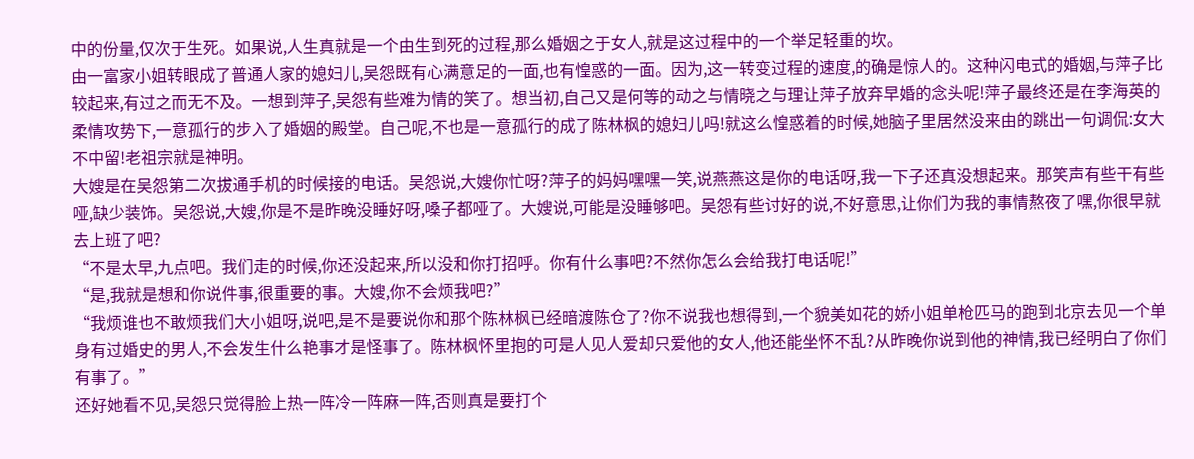中的份量,仅次于生死。如果说,人生真就是一个由生到死的过程,那么婚姻之于女人,就是这过程中的一个举足轻重的坎。
由一富家小姐转眼成了普通人家的媳妇儿,吴怨既有心满意足的一面,也有惶惑的一面。因为,这一转变过程的速度,的确是惊人的。这种闪电式的婚姻,与萍子比较起来,有过之而无不及。一想到萍子,吴怨有些难为情的笑了。想当初,自己又是何等的动之与情晓之与理让萍子放弃早婚的念头呢!萍子最终还是在李海英的柔情攻势下,一意孤行的步入了婚姻的殿堂。自己呢,不也是一意孤行的成了陈林枫的媳妇儿吗!就这么惶惑着的时候,她脑子里居然没来由的跳出一句调侃:女大不中留!老祖宗就是神明。
大嫂是在吴怨第二次拔通手机的时候接的电话。吴怨说,大嫂你忙呀?萍子的妈妈嘿嘿一笑,说燕燕这是你的电话呀,我一下子还真没想起来。那笑声有些干有些哑,缺少装饰。吴怨说,大嫂,你是不是昨晚没睡好呀,嗓子都哑了。大嫂说,可能是没睡够吧。吴怨有些讨好的说,不好意思,让你们为我的事情熬夜了嘿,你很早就去上班了吧?
“不是太早,九点吧。我们走的时候,你还没起来,所以没和你打招呼。你有什么事吧?不然你怎么会给我打电话呢!”
“是,我就是想和你说件事,很重要的事。大嫂,你不会烦我吧?”
“我烦谁也不敢烦我们大小姐呀,说吧,是不是要说你和那个陈林枫已经暗渡陈仓了?你不说我也想得到,一个貌美如花的娇小姐单枪匹马的跑到北京去见一个单身有过婚史的男人,不会发生什么艳事才是怪事了。陈林枫怀里抱的可是人见人爱却只爱他的女人,他还能坐怀不乱?从昨晚你说到他的神情,我已经明白了你们有事了。”
还好她看不见,吴怨只觉得脸上热一阵冷一阵麻一阵,否则真是要打个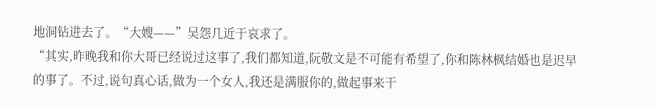地洞钻进去了。“大嫂——”吴怨几近于哀求了。
“其实,昨晚我和你大哥已经说过这事了,我们都知道,阮敬文是不可能有希望了,你和陈林枫结婚也是迟早的事了。不过,说句真心话,做为一个女人,我还是满服你的,做起事来干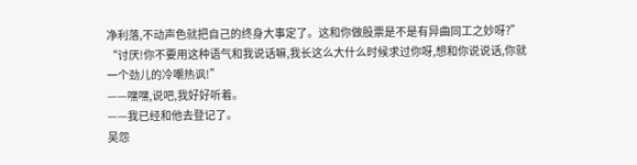净利落,不动声色就把自己的终身大事定了。这和你做股票是不是有异曲同工之妙呀?”
“讨厌!你不要用这种语气和我说话嘛,我长这么大什么时候求过你呀,想和你说说话,你就一个劲儿的冷嘲热讽!”
——嘿嘿,说吧,我好好听着。
——我已经和他去登记了。
吴怨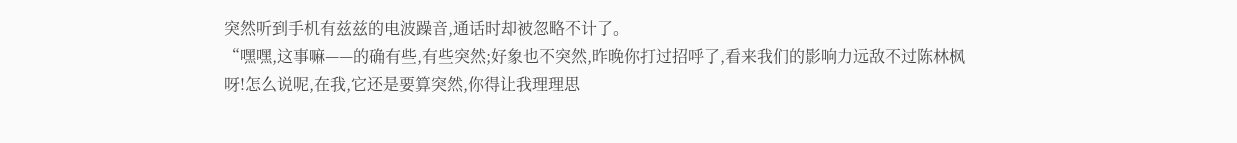突然听到手机有兹兹的电波躁音,通话时却被忽略不计了。
“嘿嘿,这事嘛——的确有些,有些突然;好象也不突然,昨晚你打过招呼了,看来我们的影响力远敌不过陈林枫呀!怎么说呢,在我,它还是要算突然,你得让我理理思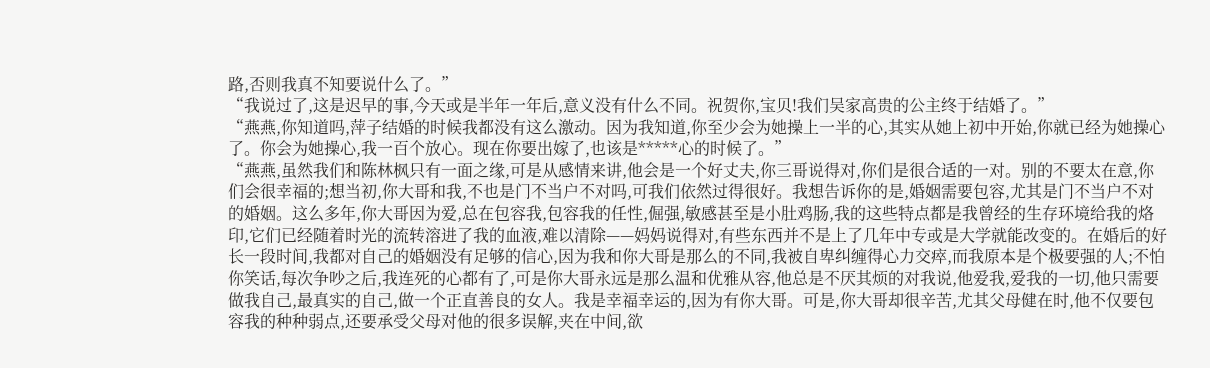路,否则我真不知要说什么了。”
“我说过了,这是迟早的事,今天或是半年一年后,意义没有什么不同。祝贺你,宝贝!我们吴家高贵的公主终于结婚了。”
“燕燕,你知道吗,萍子结婚的时候我都没有这么激动。因为我知道,你至少会为她操上一半的心,其实从她上初中开始,你就已经为她操心了。你会为她操心,我一百个放心。现在你要出嫁了,也该是*****心的时候了。”
“燕燕,虽然我们和陈林枫只有一面之缘,可是从感情来讲,他会是一个好丈夫,你三哥说得对,你们是很合适的一对。别的不要太在意,你们会很幸福的;想当初,你大哥和我,不也是门不当户不对吗,可我们依然过得很好。我想告诉你的是,婚姻需要包容,尤其是门不当户不对的婚姻。这么多年,你大哥因为爱,总在包容我,包容我的任性,倔强,敏感甚至是小肚鸡肠,我的这些特点都是我曾经的生存环境给我的烙印,它们已经随着时光的流转溶进了我的血液,难以清除——妈妈说得对,有些东西并不是上了几年中专或是大学就能改变的。在婚后的好长一段时间,我都对自己的婚姻没有足够的信心,因为我和你大哥是那么的不同,我被自卑纠缠得心力交瘁,而我原本是个极要强的人;不怕你笑话,每次争吵之后,我连死的心都有了,可是你大哥永远是那么温和优雅从容,他总是不厌其烦的对我说,他爱我,爱我的一切,他只需要做我自己,最真实的自己,做一个正直善良的女人。我是幸福幸运的,因为有你大哥。可是,你大哥却很辛苦,尤其父母健在时,他不仅要包容我的种种弱点,还要承受父母对他的很多误解,夹在中间,欲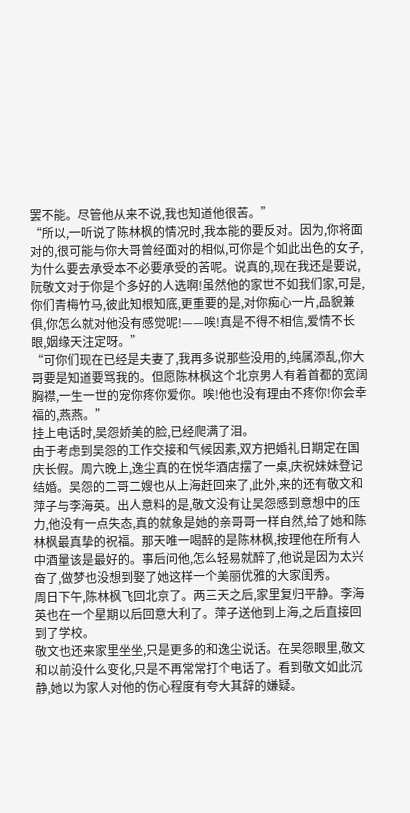罢不能。尽管他从来不说,我也知道他很苦。”
“所以,一听说了陈林枫的情况时,我本能的要反对。因为,你将面对的,很可能与你大哥曾经面对的相似,可你是个如此出色的女子,为什么要去承受本不必要承受的苦呢。说真的,现在我还是要说,阮敬文对于你是个多好的人选啊!虽然他的家世不如我们家,可是,你们青梅竹马,彼此知根知底,更重要的是,对你痴心一片,品貌兼俱,你怎么就对他没有感觉呢!——唉!真是不得不相信,爱情不长眼,姻缘天注定呀。”
“可你们现在已经是夫妻了,我再多说那些没用的,纯属添乱,你大哥要是知道要骂我的。但愿陈林枫这个北京男人有着首都的宽阔胸襟,一生一世的宠你疼你爱你。唉!他也没有理由不疼你!你会幸福的,燕燕。”
挂上电话时,吴怨娇美的脸,已经爬满了泪。
由于考虑到吴怨的工作交接和气候因素,双方把婚礼日期定在国庆长假。周六晚上,逸尘真的在悦华酒店摆了一桌,庆祝妹妹登记结婚。吴怨的二哥二嫂也从上海赶回来了,此外,来的还有敬文和萍子与李海英。出人意料的是,敬文没有让吴怨感到意想中的压力,他没有一点失态,真的就象是她的亲哥哥一样自然,给了她和陈林枫最真挚的祝福。那天唯一喝醉的是陈林枫,按理他在所有人中酒量该是最好的。事后问他,怎么轻易就醉了,他说是因为太兴奋了,做梦也没想到娶了她这样一个美丽优雅的大家闺秀。
周日下午,陈林枫飞回北京了。两三天之后,家里复归平静。李海英也在一个星期以后回意大利了。萍子送他到上海,之后直接回到了学校。
敬文也还来家里坐坐,只是更多的和逸尘说话。在吴怨眼里,敬文和以前没什么变化,只是不再常常打个电话了。看到敬文如此沉静,她以为家人对他的伤心程度有夸大其辞的嫌疑。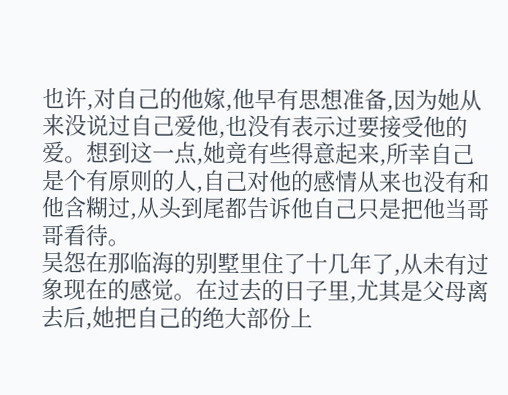也许,对自己的他嫁,他早有思想准备,因为她从来没说过自己爱他,也没有表示过要接受他的爱。想到这一点,她竟有些得意起来,所幸自己是个有原则的人,自己对他的感情从来也没有和他含糊过,从头到尾都告诉他自己只是把他当哥哥看待。
吴怨在那临海的别墅里住了十几年了,从未有过象现在的感觉。在过去的日子里,尤其是父母离去后,她把自己的绝大部份上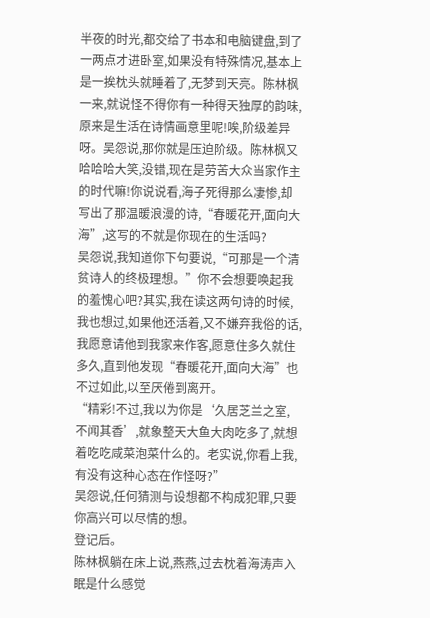半夜的时光,都交给了书本和电脑键盘,到了一两点才进卧室,如果没有特殊情况,基本上是一挨枕头就睡着了,无梦到天亮。陈林枫一来,就说怪不得你有一种得天独厚的韵味,原来是生活在诗情画意里呢!唉,阶级差异呀。吴怨说,那你就是压迫阶级。陈林枫又哈哈哈大笑,没错,现在是劳苦大众当家作主的时代嘛!你说说看,海子死得那么凄惨,却写出了那温暖浪漫的诗,“春暖花开,面向大海”,这写的不就是你现在的生活吗?
吴怨说,我知道你下句要说,“可那是一个清贫诗人的终极理想。”你不会想要唤起我的羞愧心吧?其实,我在读这两句诗的时候,我也想过,如果他还活着,又不嫌弃我俗的话,我愿意请他到我家来作客,愿意住多久就住多久,直到他发现“春暖花开,面向大海”也不过如此,以至厌倦到离开。
“精彩!不过,我以为你是‘久居芝兰之室,不闻其香’,就象整天大鱼大肉吃多了,就想着吃吃咸菜泡菜什么的。老实说,你看上我,有没有这种心态在作怪呀?”
吴怨说,任何猜测与设想都不构成犯罪,只要你高兴可以尽情的想。
登记后。
陈林枫躺在床上说,燕燕,过去枕着海涛声入眠是什么感觉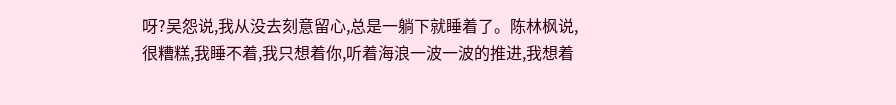呀?吴怨说,我从没去刻意留心,总是一躺下就睡着了。陈林枫说,很糟糕,我睡不着,我只想着你,听着海浪一波一波的推进,我想着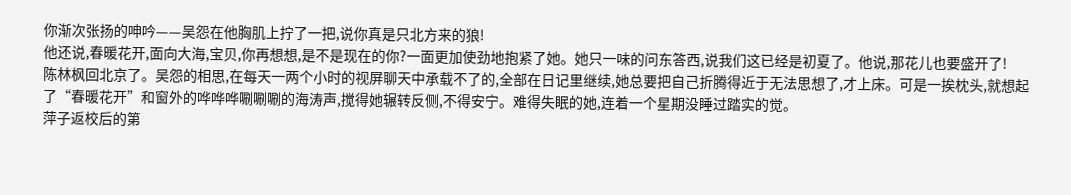你渐次张扬的呻吟——吴怨在他胸肌上拧了一把,说你真是只北方来的狼!
他还说,春暖花开,面向大海,宝贝,你再想想,是不是现在的你?一面更加使劲地抱紧了她。她只一味的问东答西,说我们这已经是初夏了。他说,那花儿也要盛开了!
陈林枫回北京了。吴怨的相思,在每天一两个小时的视屏聊天中承载不了的,全部在日记里继续,她总要把自己折腾得近于无法思想了,才上床。可是一挨枕头,就想起了“春暖花开”和窗外的哗哗哗唰唰唰的海涛声,搅得她辗转反侧,不得安宁。难得失眠的她,连着一个星期没睡过踏实的觉。
萍子返校后的第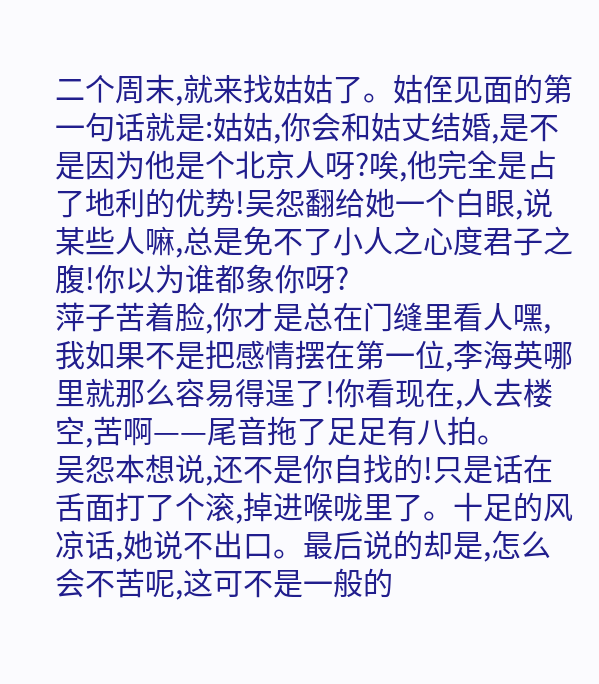二个周末,就来找姑姑了。姑侄见面的第一句话就是:姑姑,你会和姑丈结婚,是不是因为他是个北京人呀?唉,他完全是占了地利的优势!吴怨翻给她一个白眼,说某些人嘛,总是免不了小人之心度君子之腹!你以为谁都象你呀?
萍子苦着脸,你才是总在门缝里看人嘿,我如果不是把感情摆在第一位,李海英哪里就那么容易得逞了!你看现在,人去楼空,苦啊——尾音拖了足足有八拍。
吴怨本想说,还不是你自找的!只是话在舌面打了个滚,掉进喉咙里了。十足的风凉话,她说不出口。最后说的却是,怎么会不苦呢,这可不是一般的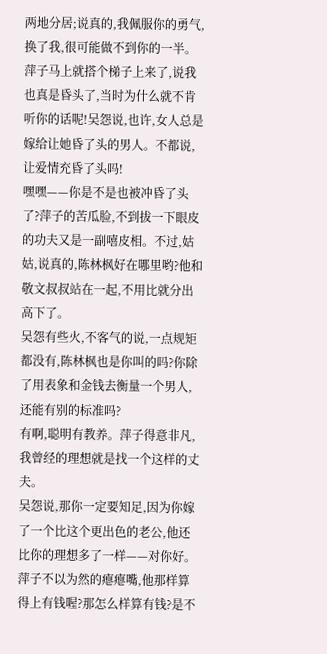两地分居;说真的,我佩服你的勇气,换了我,很可能做不到你的一半。萍子马上就搭个梯子上来了,说我也真是昏头了,当时为什么就不肯听你的话呢!吴怨说,也许,女人总是嫁给让她昏了头的男人。不都说,让爱情充昏了头吗!
嘿嘿——你是不是也被冲昏了头了?萍子的苦瓜脸,不到拔一下眼皮的功夫又是一副嘻皮相。不过,姑姑,说真的,陈林枫好在哪里哟?他和敬文叔叔站在一起,不用比就分出高下了。
吴怨有些火,不客气的说,一点规矩都没有,陈林枫也是你叫的吗?你除了用表象和金钱去衡量一个男人,还能有别的标准吗?
有啊,聪明有教养。萍子得意非凡,我曾经的理想就是找一个这样的丈夫。
吴怨说,那你一定要知足,因为你嫁了一个比这个更出色的老公,他还比你的理想多了一样——对你好。萍子不以为然的瘪瘪嘴,他那样算得上有钱喔?那怎么样算有钱?是不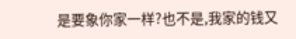是要象你家一样?也不是,我家的钱又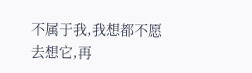不属于我,我想都不愿去想它,再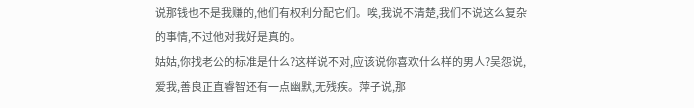说那钱也不是我赚的,他们有权利分配它们。唉,我说不清楚,我们不说这么复杂的事情,不过他对我好是真的。
姑姑,你找老公的标准是什么?这样说不对,应该说你喜欢什么样的男人?吴怨说,爱我,善良正直睿智还有一点幽默,无残疾。萍子说,那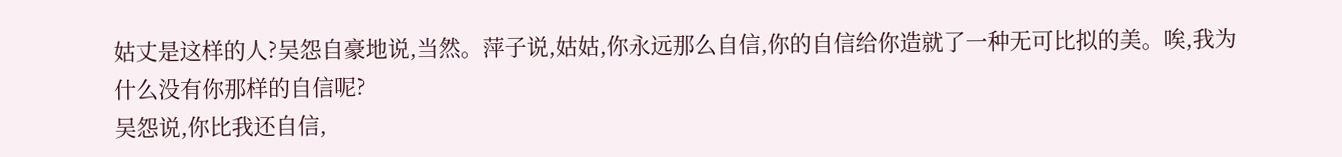姑丈是这样的人?吴怨自豪地说,当然。萍子说,姑姑,你永远那么自信,你的自信给你造就了一种无可比拟的美。唉,我为什么没有你那样的自信呢?
吴怨说,你比我还自信,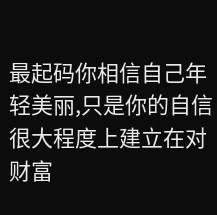最起码你相信自己年轻美丽,只是你的自信很大程度上建立在对财富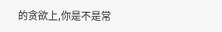的贪欲上,你是不是常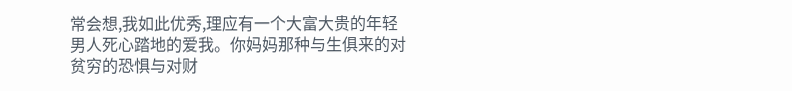常会想,我如此优秀,理应有一个大富大贵的年轻男人死心踏地的爱我。你妈妈那种与生俱来的对贫穷的恐惧与对财